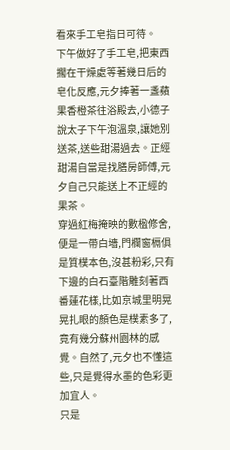看來手工皂指日可待。
下午做好了手工皂,把東西擱在干燥處等著幾日后的皂化反應,元夕捧著一盞蘋果香橙茶往浴殿去,小德子說太子下午泡溫泉,讓她別送茶,送些甜湯過去。正經甜湯自當是找膳房師傅,元夕自己只能送上不正經的果茶。
穿過紅梅掩映的數楹修舍,便是一帶白墻,門欄窗槅俱是質樸本色,沒甚粉彩,只有下邊的白石臺階雕刻著西番蓮花樣,比如京城里明晃晃扎眼的顏色是樸素多了,竟有幾分蘇州園林的感覺。自然了,元夕也不懂這些,只是覺得水墨的色彩更加宜人。
只是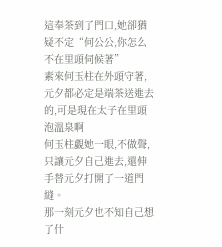這奉茶到了門口,她卻猶疑不定“何公公,你怎么不在里頭伺候著”
素來何玉柱在外頭守著,元夕都必定是端茶送進去的,可是現在太子在里頭泡溫泉啊
何玉柱覷她一眼,不做聲,只讓元夕自己進去,還伸手替元夕打開了一道門縫。
那一刻元夕也不知自己想了什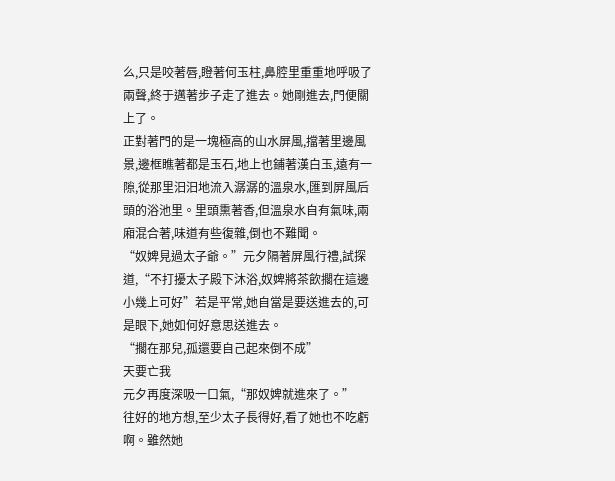么,只是咬著唇,瞪著何玉柱,鼻腔里重重地呼吸了兩聲,終于邁著步子走了進去。她剛進去,門便關上了。
正對著門的是一塊極高的山水屏風,擋著里邊風景,邊框瞧著都是玉石,地上也鋪著漢白玉,遠有一隙,從那里汩汩地流入潺潺的溫泉水,匯到屏風后頭的浴池里。里頭熏著香,但溫泉水自有氣味,兩廂混合著,味道有些復雜,倒也不難聞。
“奴婢見過太子爺。”元夕隔著屏風行禮,試探道,“不打擾太子殿下沐浴,奴婢將茶飲擱在這邊小幾上可好”若是平常,她自當是要送進去的,可是眼下,她如何好意思送進去。
“擱在那兒,孤還要自己起來倒不成”
天要亡我
元夕再度深吸一口氣,“那奴婢就進來了。”
往好的地方想,至少太子長得好,看了她也不吃虧啊。雖然她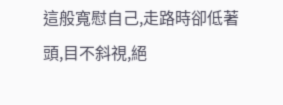這般寬慰自己,走路時卻低著頭,目不斜視,絕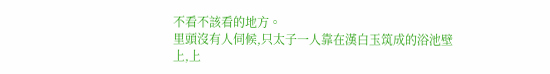不看不該看的地方。
里頭沒有人伺候,只太子一人靠在漢白玉筑成的浴池壁上,上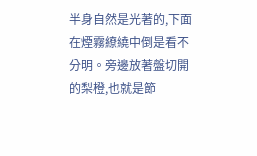半身自然是光著的,下面在煙霧繚繞中倒是看不分明。旁邊放著盤切開的梨橙,也就是節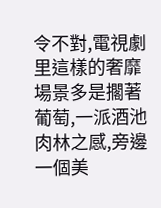令不對,電視劇里這樣的奢靡場景多是擱著葡萄,一派酒池肉林之感,旁邊一個美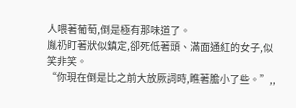人喂著葡萄,倒是極有那味道了。
胤礽盯著狀似鎮定,卻死低著頭、滿面通紅的女子,似笑非笑。
“你現在倒是比之前大放厥詞時,瞧著膽小了些。”,,